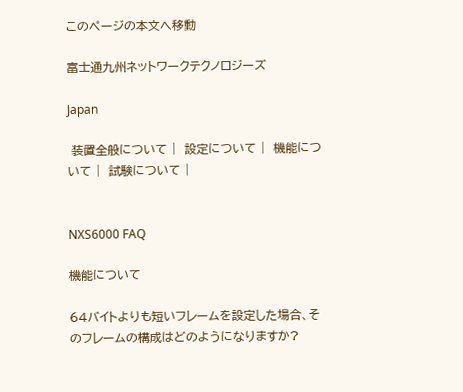このページの本文へ移動

富士通九州ネットワークテクノロジーズ

Japan

 装置全般について |  設定について |  機能について |  試験について |


NXS6000 FAQ

機能について

64バイトよりも短いフレームを設定した場合、そのフレームの構成はどのようになりますか?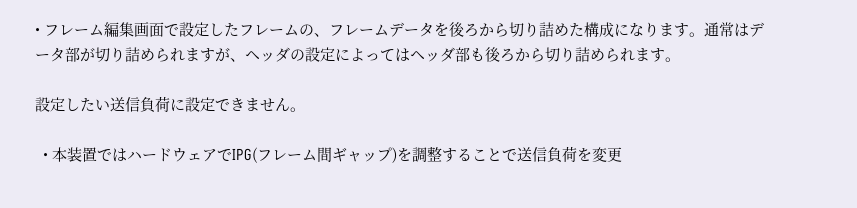• フレーム編集画面で設定したフレームの、フレームデータを後ろから切り詰めた構成になります。通常はデータ部が切り詰められますが、ヘッダの設定によってはヘッダ部も後ろから切り詰められます。

設定したい送信負荷に設定できません。

  • 本装置ではハードウェアでIPG(フレーム間ギャップ)を調整することで送信負荷を変更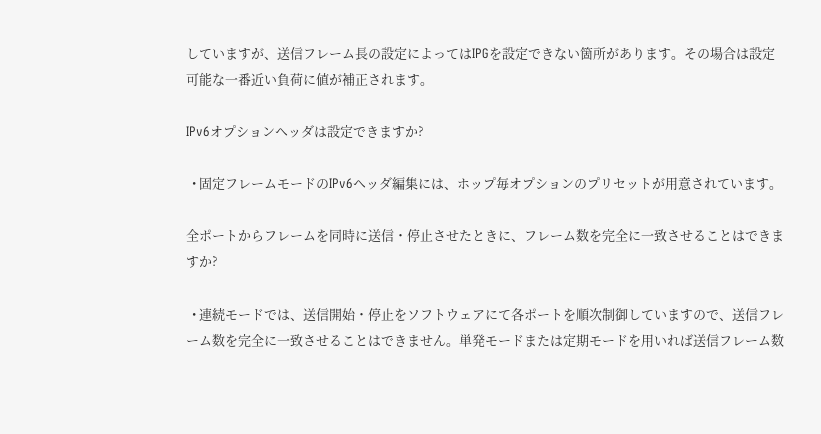していますが、送信フレーム長の設定によってはIPGを設定できない箇所があります。その場合は設定可能な一番近い負荷に値が補正されます。

IPv6オプションヘッダは設定できますか?

  • 固定フレームモードのIPv6ヘッダ編集には、ホップ毎オプションのプリセットが用意されています。

全ポートからフレームを同時に送信・停止させたときに、フレーム数を完全に一致させることはできますか?

  • 連続モードでは、送信開始・停止をソフトウェアにて各ポートを順次制御していますので、送信フレーム数を完全に一致させることはできません。単発モードまたは定期モードを用いれば送信フレーム数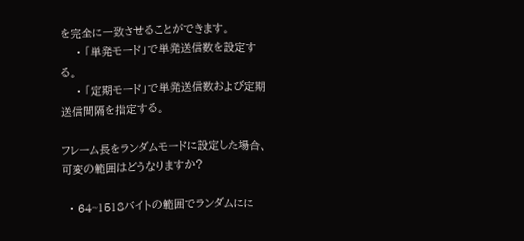を完全に一致させることができます。
    • 「単発モード」で単発送信数を設定する。
    • 「定期モード」で単発送信数および定期送信間隔を指定する。

フレーム長をランダムモードに設定した場合、可変の範囲はどうなりますか?

  • 64~1518バイトの範囲でランダムにに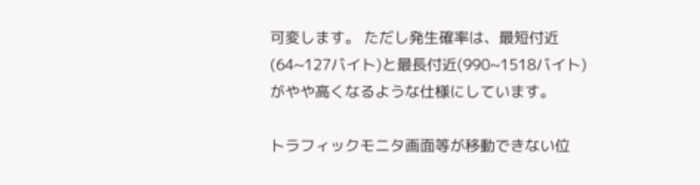可変します。 ただし発生確率は、最短付近(64~127バイト)と最長付近(990~1518バイト)がやや高くなるような仕様にしています。

トラフィックモニタ画面等が移動できない位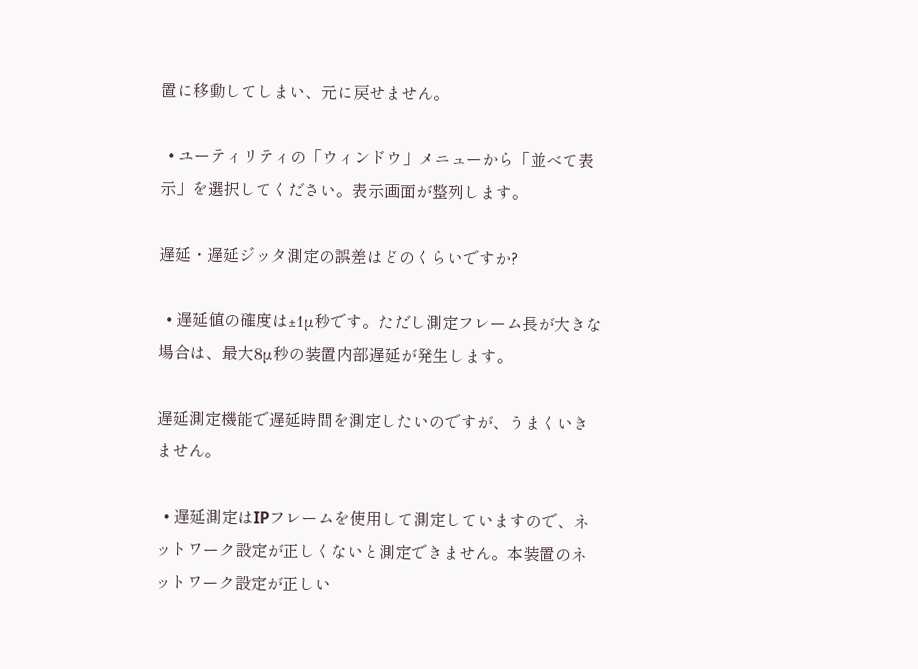置に移動してしまい、元に戻せません。

  • ユーティリティの「ウィンドウ」メニューから「並べて表示」を選択してください。表示画面が整列します。

遅延・遅延ジッタ測定の誤差はどのくらいですか?

  • 遅延値の確度は±1μ秒です。ただし測定フレーム長が大きな場合は、最大8μ秒の装置内部遅延が発生します。

遅延測定機能で遅延時間を測定したいのですが、うまくいきません。

  • 遅延測定はIPフレームを使用して測定していますので、ネットワーク設定が正しくないと測定できません。本装置のネットワーク設定が正しい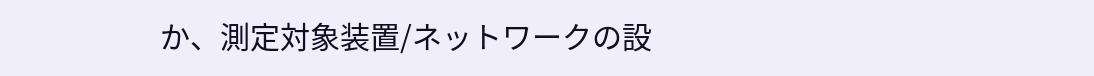か、測定対象装置/ネットワークの設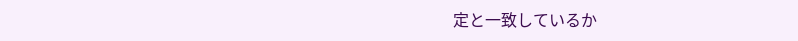定と一致しているか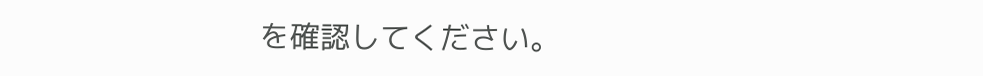を確認してください。